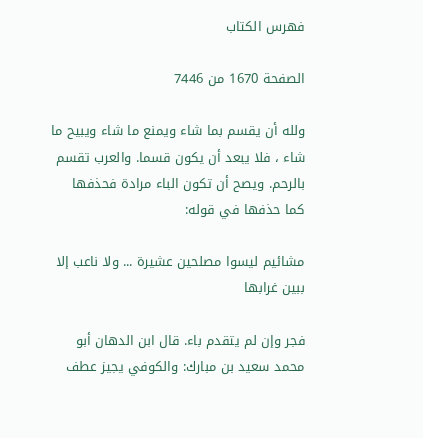فهرس الكتاب

الصفحة 1670 من 7446

ولله أن يقسم بما شاء ويمنع ما شاء ويبيح ما شاء ، فلا يبعد أن يكون قسما. والعرب تقسم بالرحم. ويصح أن تكون الباء مرادة فحذفها كما حذفها في قوله:

مشائيم ليسوا مصلحين عشيرة ... ولا ناعب إلا ببين غرابها

فجر وإن لم يتقدم باء. قال ابن الدهان أبو محمد سعيد بن مبارك: والكوفي يجيز عطف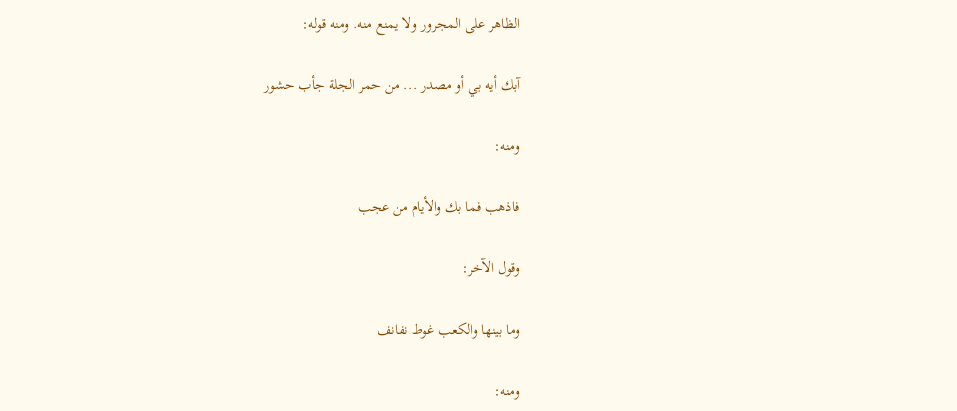الظاهر على المجرور ولا يمنع منه. ومنه قوله:

آبك أيه بي أو مصدر ... من حمر الجلة جأب حشور

ومنه:

فاذهب فما بك والأيام من عجب

وقول الآخر:

وما بينها والكعب غوط نفانف

ومنه: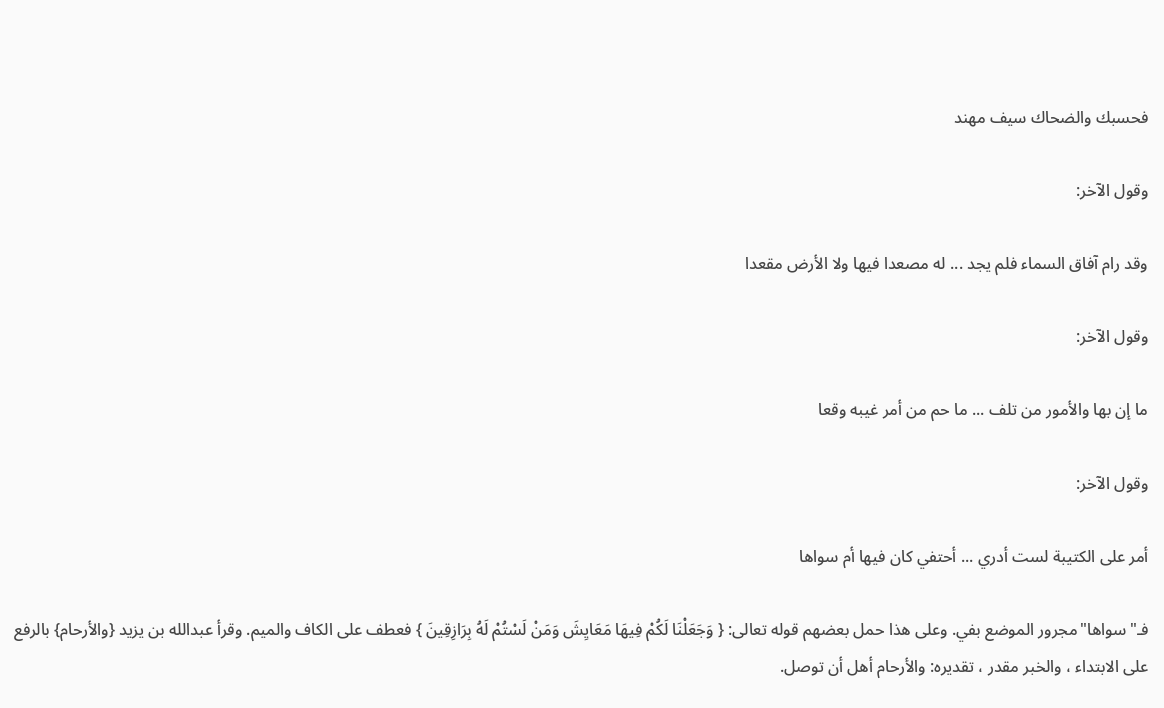فحسبك والضحاك سيف مهند

وقول الآخر:

وقد رام آفاق السماء فلم يجد ... له مصعدا فيها ولا الأرض مقعدا

وقول الآخر:

ما إن بها والأمور من تلف ... ما حم من أمر غيبه وقعا

وقول الآخر:

أمر على الكتيبة لست أدري ... أحتفي كان فيها أم سواها

فـ"سواها"مجرور الموضع بفي. وعلى هذا حمل بعضهم قوله تعالى: { وَجَعَلْنَا لَكُمْ فِيهَا مَعَايِشَ وَمَنْ لَسْتُمْ لَهُ بِرَازِقِينَ } فعطف على الكاف والميم. وقرأ عبدالله بن يزيد {والأرحام} بالرفع على الابتداء ، والخبر مقدر ، تقديره: والأرحام أهل أن توصل.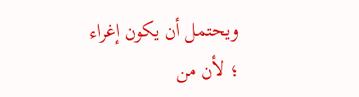ويحتمل أن يكون إغراء ؛ لأن من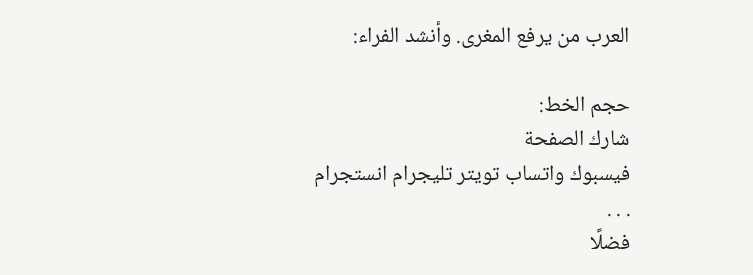العرب من يرفع المغرى. وأنشد الفراء:

حجم الخط:
شارك الصفحة
فيسبوك واتساب تويتر تليجرام انستجرام
. . .
فضلًا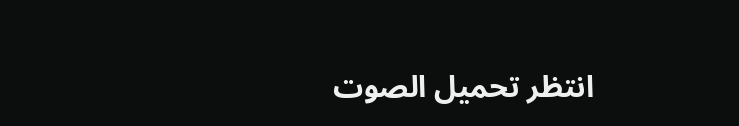انتظر تحميل الصوت